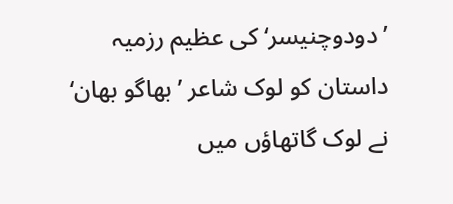’دودوچنیسر‘ کی عظیم رزمیہ داستان کو لوک شاعر ’بھاگو بھان‘ نے لوک گاتھاؤں میں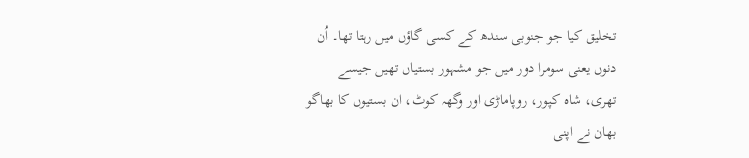تخلیق کیا جو جنوبی سندھ کے کسی گاؤں میں رہتا تھا۔ اُن دنوں یعنی سومرا دور میں جو مشہور بستیاں تھیں جیسے تھری، شاہ کپور، روپاماڑی اور وگھہ کوٹ، ان بستیوں کا بھاگو بھان نے اپنی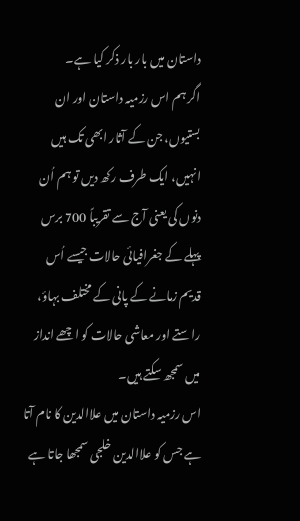داستان میں بار بار ذکر کیا ہے۔
اگر ہم اس رزمیہ داستان اور ان بستیوں، جن کے آثار ابھی تک ہیں انہیں، ایک طرف رکھ دیں تو ہم اُن دنوں کی یعنی آج سے تقریباً 700 برس پہلے کے جغرافیائی حالات جیسے اُس قدیم زمانے کے پانی کے مختلف بہاؤ، راستے اور معاشی حالات کو اچھے انداز میں سمجھ سکتے ہیں۔
اس رزمیہ داستان میں علاالدین کا نام آتا ہے جس کو علاالدین خلجی سمجھا جاتا ہے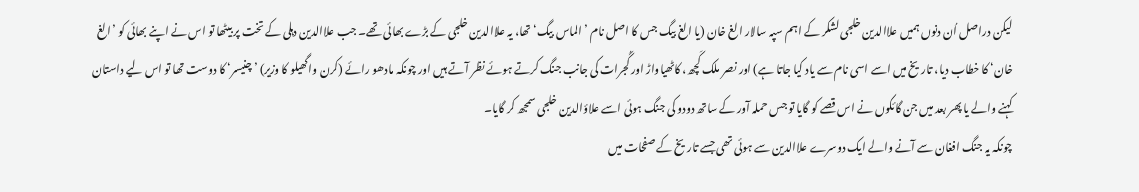لیکن دراصل اُن دنوں ہمیں علاالدین خلجی لشکر کے اہم سپہ سالار الغ خان (یا الغ بیگ جس کا اصل نام ’الماس بیگ‘ تھا، یہ علاالدین خلجی کے بڑے بھائی تھے۔ جب علاالدین دہلی کے تخت پر بیٹھا تو اس نے اپنے بھائی کو ’الغ خان‘ کا خطاب دیا، تاریخ میں اسے اسی نام سے یاد کیا جاتا ہے) اور نصر ملک کَچھ، کاٹھیاواڑ اور گُجرات کی جانب جنگ کرتے ہوئے نظر آتے ہیں اور چونکہ مادھو رائے (کرن واگھیلو کا وزیر) ’چنیسر‘ کا دوست تھا تو اس لیے داستان کہنے والے یا پھر بعد میں جن گائکوں نے اس قصے کو گایا تو جس حملہ آور کے ساتھ دودو کی جنگ ہوئی اسے علاؤالدین خلجی سمجھ کر گایا۔
چونکہ یہ جنگ افغان سے آنے والے ایک دوسرے علاالدین سے ہوئی تھی جسے تاریخ کے صفحات میں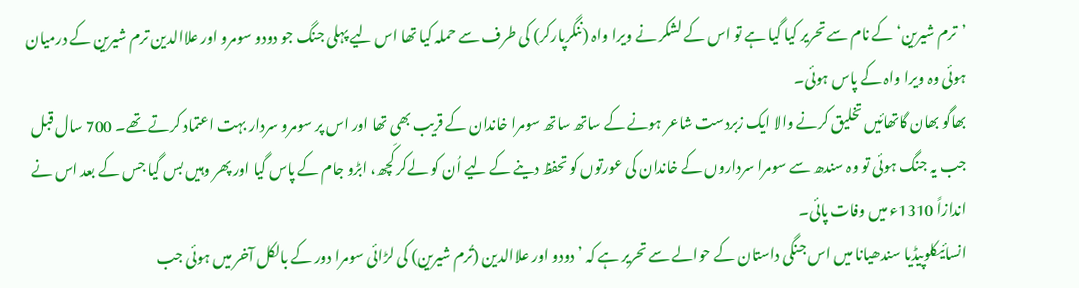’ترم شیرین‘ کے نام سے تحریر کیا گیا ہے تو اس کے لشکر نے ویرا واہ (ننگرپارکر) کی طرف سے حملہ کیا تھا اس لیے پہلی جنگ جو دودو سومرو اور علاالدین ترم شیرین کے درمیان ہوئی وہ ویرا واہ کے پاس ہوئی۔
بھاگو بھان گاتھائیں تخلیق کرنے والا ایک زبردست شاعر ہونے کے ساتھ ساتھ سومرا خاندان کے قریب بھی تھا اور اس پر سومرو سردار بہت اعتماد کرتے تھے۔ 700 سال قبل جب یہ جنگ ہوئی تو وہ سندھ سے سومرا سرداروں کے خاندان کی عورتوں کو تحفظ دینے کے لیے اُن کو لےکر کَچھ، ابڑو جام کے پاس گیا اور پھر وہیں بس گیا جس کے بعد اس نے اندازاً 1310ء میں وفات پائی۔
انسائیکلوپیڈیا سندھیانا میں اس جنگی داستان کے حوالے سے تحریر ہے کہ ’دودو اور علاالدین (تُرم شیرین) کی لڑائی سومرا دور کے بالکل آخر میں ہوئی جب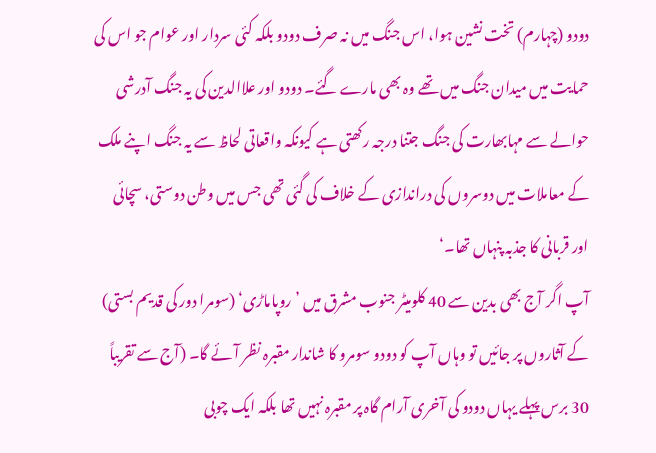دودو (چہارم) تخت نشین ہوا، اس جنگ میں نہ صرف دودو بلکہ کئی سردار اور عوام جو اس کی حمایت میں میدان جنگ میں تھے وہ بھی مارے گئے۔ دودو اور علاالدین کی یہ جنگ آدرشی حوالے سے مہابھارت کی جنگ جتنا درجہ رکھتی ہے کیونکہ واقعاتی لحاظ سے یہ جنگ اپنے ملک کے معاملات میں دوسروں کی دراندازی کے خلاف کی گئی تھی جس میں وطن دوستی، سچائی اور قربانی کا جذبہ پنہاں تھا۔‘
آپ اگر آج بھی بدین سے 40 کلومیٹر جنوب مشرق میں ’روپاماڑی‘ (سومرا دور کی قدیم بستی) کے آثاروں پر جائیں تو وہاں آپ کو دودو سومرو کا شاندار مقبرہ نظر آئے گا۔ (آج سے تقریباً 30 برس پہلے یہاں دودو کی آخری آرام گاہ پر مقبرہ نہیں تھا بلکہ ایک چوبی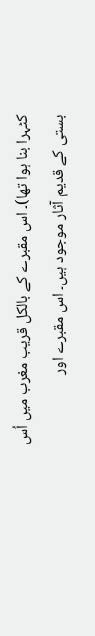کٹہرا بنا ہوا تھا)۔ اس مقبرے کے بالکل قریب مغرب میں اُس بستی کے قدیم آثار موجود ہیں۔ اس مقبرے اور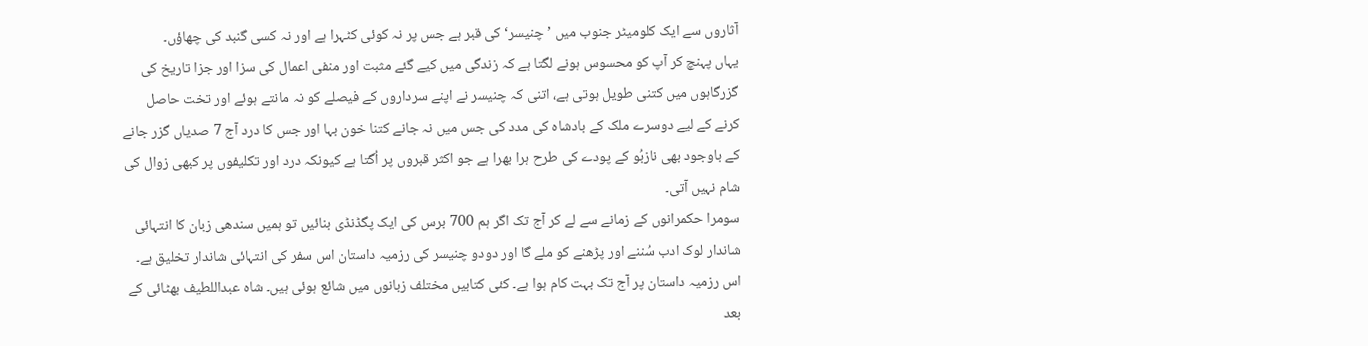آثاروں سے ایک کلومیٹر جنوب میں ’چنیسر‘ کی قبر ہے جس پر نہ کوئی کٹہرا ہے اور نہ کسی گنبد کی چھاؤں۔
یہاں پہنچ کر آپ کو محسوس ہونے لگتا ہے کہ زندگی میں کیے گئے مثبت اور منفی اعمال کی سزا اور جزا تاریخ کی گزرگاہوں میں کتنی طویل ہوتی ہے، اتنی کہ چنیسر نے اپنے سرداروں کے فیصلے کو نہ مانتے ہوئے اور تخت حاصل کرنے کے لیے دوسرے ملک کے بادشاہ کی مدد کی جس میں نہ جانے کتنا خون بہا اور جس کا درد آج 7 صدیاں گزر جانے کے باوجود بھی نازبُو کے پودے کی طرح ہرا بھرا ہے جو اکثر قبروں پر اُگتا ہے کیونکہ درد اور تکلیفوں پر کبھی زوال کی شام نہیں آتی۔
سومرا حکمرانوں کے زمانے سے لے کر آج تک اگر ہم 700 برس کی ایک پگڈنڈی بنائیں تو ہمیں سندھی زبان کا انتہائی شاندار لوک ادب سُننے اور پڑھنے کو ملے گا اور دودو چنیسر کی رزمیہ داستان اس سفر کی انتہائی شاندار تخلیق ہے۔ اس رزمیہ داستان پر آج تک بہت کام ہوا ہے۔ کئی کتابیں مختلف زبانوں میں شائع ہوئی ہیں۔ شاہ عبداللطیف بھٹائی کے بعد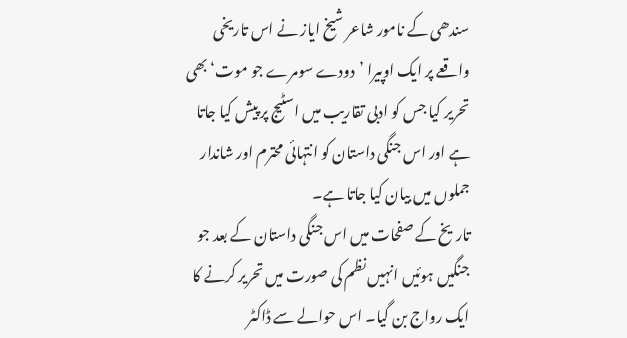سندھی کے نامور شاعر شیخ ایاز نے اس تاریخی واقعے پر ایک اوپیرا ’دودے سومرے جو موت‘ بھی تحریر کیا جس کو ادبی تقاریب میں اسٹیج پر پیش کیا جاتا ہے اور اس جنگی داستان کو انتہائی محترم اور شاندار جملوں میں بیان کیا جاتا ہے۔
تاریخ کے صفحات میں اس جنگی داستان کے بعد جو جنگیں ہوئیں انہیں نظم کی صورت میں تحریر کرنے کا ایک رواج بن گیا۔ اس حوالے سے ڈاکٹر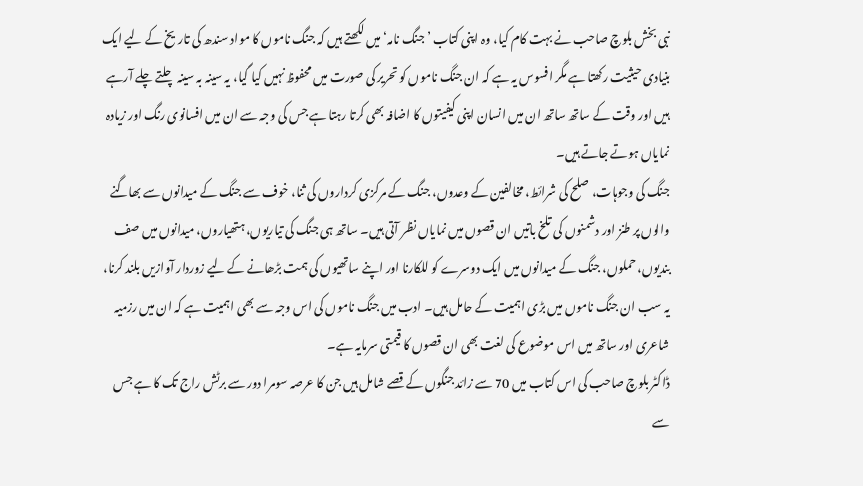نبی بخش بلوچ صاحب نے بہت کام کیا، وہ اپنی کتاب ’جنگ نامہ‘ میں لکھتے ہیں کہ جنگ ناموں کا مواد سندھ کی تاریخ کے لیے ایک بنیادی حیثیت رکھتا ہے مگر افسوس یہ ہے کہ ان جنگ ناموں کو تحریر کی صورت میں محفوظ نہیں کیا گیا، یہ سینہ بہ سینہ چلتے چلے آرہے ہیں اور وقت کے ساتھ ساتھ ان میں انسان اپنی کیفیتوں کا اضافہ بھی کرتا رہتا ہے جس کی وجہ سے ان میں افسانوی رنگ اور زیادہ نمایاں ہوتے جاتے ہیں۔
جنگ کی وجوہات، صلح کی شرائط، مخالفین کے وعدوں، جنگ کے مرکزی کرداروں کی ثنا، خوف سے جنگ کے میدانوں سے بھاگنے والوں پر طنز اور دشمنوں کی تلخ باتیں ان قصوں میں نمایاں نظر آتی ہیں۔ ساتھ ہی جنگ کی تیاریوں، ہتھیاروں، میدانوں میں صف بندیوں، حملوں، جنگ کے میدانوں میں ایک دوسرے کو للکارنا اور اپنے ساتھیوں کی ہمت بڑھانے کے لیے زوردار آوازیں بلند کرنا، یہ سب ان جنگ ناموں میں بڑی اہمیت کے حامل ہیں۔ ادب میں جنگ ناموں کی اس وجہ سے بھی اہمیت ہے کہ ان میں رزمیہ شاعری اور ساتھ میں اس موضوع کی لغت بھی ان قصوں کا قیمتی سرمایہ ہے۔
ڈاکٹر بلوچ صاحب کی اس کتاب میں 70 سے زائد جنگوں کے قصے شامل ہیں جن کا عرصہ سومرا دور سے برٹش راج تک کا ہے جس سے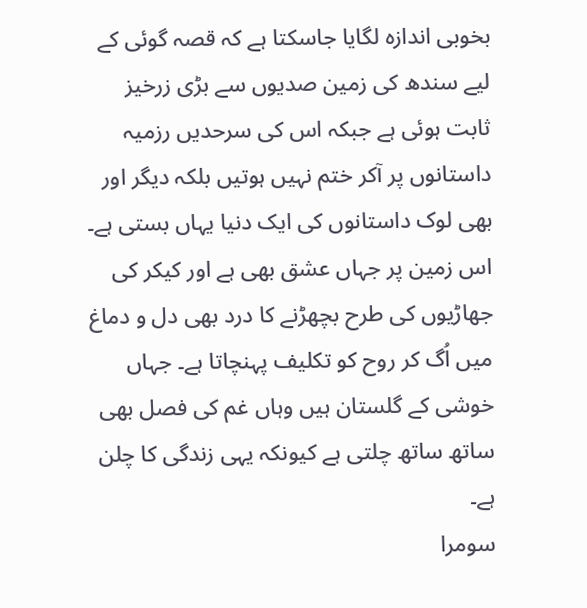بخوبی اندازہ لگایا جاسکتا ہے کہ قصہ گوئی کے لیے سندھ کی زمین صدیوں سے بڑی زرخیز ثابت ہوئی ہے جبکہ اس کی سرحدیں رزمیہ داستانوں پر آکر ختم نہیں ہوتیں بلکہ دیگر اور بھی لوک داستانوں کی ایک دنیا یہاں بستی ہے۔ اس زمین پر جہاں عشق بھی ہے اور کیکر کی جھاڑیوں کی طرح بچھڑنے کا درد بھی دل و دماغ میں اُگ کر روح کو تکلیف پہنچاتا ہے۔ جہاں خوشی کے گلستان ہیں وہاں غم کی فصل بھی ساتھ ساتھ چلتی ہے کیونکہ یہی زندگی کا چلن ہے۔
سومرا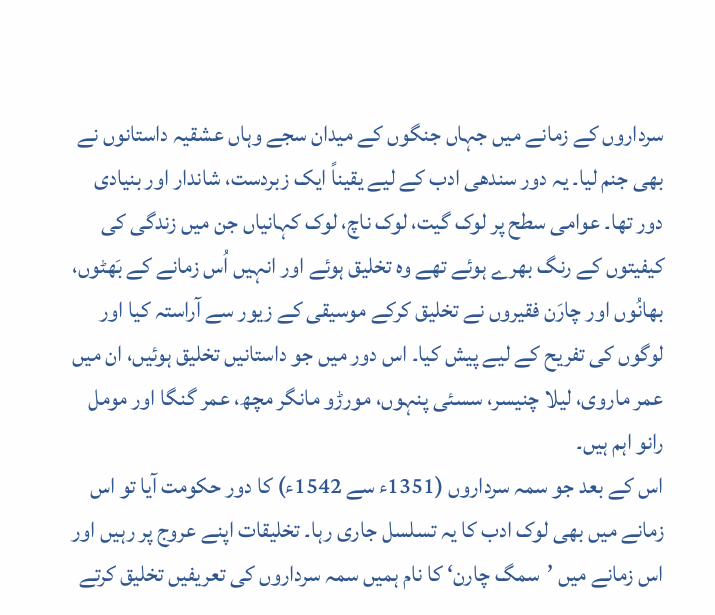سرداروں کے زمانے میں جہاں جنگوں کے میدان سجے وہاں عشقیہ داستانوں نے بھی جنم لیا۔ یہ دور سندھی ادب کے لیے یقیناً ایک زبردست، شاندار اور بنیادی دور تھا۔ عوامی سطح پر لوک گیت، لوک ناچ، لوک کہانیاں جن میں زندگی کی کیفیتوں کے رنگ بھرے ہوئے تھے وہ تخلیق ہوئے اور انہیں اُس زمانے کے بَھٹوں، بھانُوں اور چارَن فقیروں نے تخلیق کرکے موسیقی کے زیور سے آراستہ کیا اور لوگوں کی تفریح کے لیے پیش کیا۔ اس دور میں جو داستانیں تخلیق ہوئیں، ان میں عمر ماروی، لیلا چنیسر، سسئی پنہوں، مورڑو مانگر مچھ، عمر گنگا اور مومل رانو اہم ہیں۔
اس کے بعد جو سمہ سرداروں (1351ء سے 1542ء) کا دور حکومت آیا تو اس زمانے میں بھی لوک ادب کا یہ تسلسل جاری رہا۔ تخلیقات اپنے عروج پر رہیں اور اس زمانے میں ’سمگ چارن‘ کا نام ہمیں سمہ سرداروں کی تعریفیں تخلیق کرتے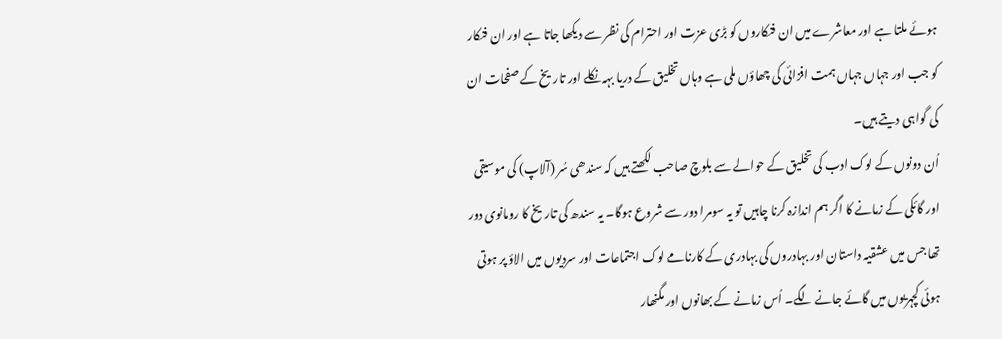ہوئے ملتا ہے اور معاشرے میں ان فنکاروں کو بڑی عزت اور احترام کی نظر سے دیکھا جاتا ہے اور ان فنکار کو جب اور جہاں جہاں ہمت افزائی کی چھاؤں ملی ہے وہاں تخلیق کے دریا بہہ نکلے اور تاریخ کے صفحات ان کی گواہی دیتے ہیں۔
اُن دونوں کے لوک ادب کی تخلیق کے حوالے سے بلوچ صاحب لکھتے ہیں کہ سندھی سُر (آلاپ) کی موسیقی اور گائکی کے زمانے کا اگر ہم اندازہ کرنا چاہیں تو یہ سومرا دور سے شروع ہوگا۔ یہ سندھ کی تاریخ کا رومانوی دور تھا جس میں عشقیہ داستان اور بہادروں کی بہادری کے کارنامے لوک اجتماعات اور سردیوں میں الاؤ پر ہوتی ہوئی کچہریوں میں گائے جانے لگے۔ اُس زمانے کے بھانوں اور مگنھار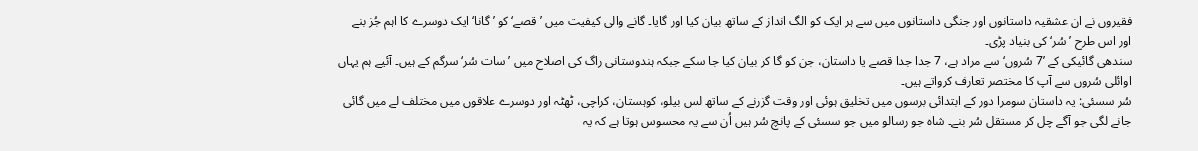فقیروں نے ان عشقیہ داستانوں اور جنگی داستانوں میں سے ہر ایک کو الگ انداز کے ساتھ بیان کیا اور گایا۔ گانے والی کیفیت میں ’قصے‘ کو ’گانا‘ ایک دوسرے کا اہم جُز بنے اور اس طرح ’سُر‘ کی بنیاد پڑی۔
سندھی گائیکی کے ’7 سُروں‘ سے مراد ہے، 7 جدا جدا قصے یا داستان، جن کو گا کر بیان کیا جا سکے جبکہ ہندوستانی راگ کی اصلاح میں ’سات سُر‘ سرگم کے ہیں۔ آئیے ہم یہاں اوائلی سُروں سے آپ کا مختصر تعارف کرواتے ہیں۔
سُر سسئی: یہ داستان سومرا دور کے ابتدائی برسوں میں تخلیق ہوئی اور وقت گزرنے کے ساتھ لس بیلو، کوہستان، کراچی، ٹھٹہ اور دوسرے علاقوں میں مختلف لے میں گائی جانے لگی جو آگے چل کر مستقل سُر بنے۔ شاہ جو رسالو میں جو سسئی کے پانچ سُر ہیں اُن سے یہ محسوس ہوتا ہے کہ یہ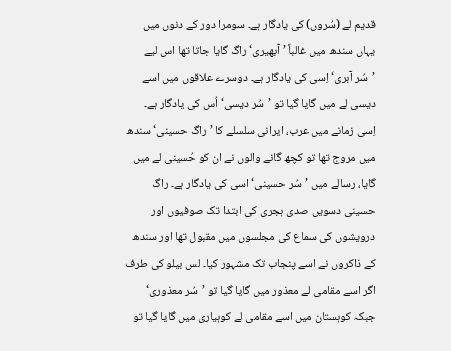قدیم لے (سُروں) کی یادگار ہے۔ سومرا دور کے دنوں میں یہاں سندھ میں غالباً ’آبھیری‘ راگ گایا جاتا تھا اس لیے ’سُر آبری‘ اِسی کی یادگار ہے۔ دوسرے علاقوں میں اسے دیسی لے میں گایا گیا تو ’سُر دیسی‘ اُس کی یادگار ہے۔
اِسی زمانے میں عرب، ایرانی سلسلے کا ’راگ حسینی‘ سندھ میں مروج تھا تو کچھ گانے والوں نے ان کو حُسینی لے میں گایا، رسالے میں ’سُر حسینی‘ اسی کی یادگار ہے۔ راگ حسینی دسویں صدی ہجری کی ابتدا تک صوفیوں اور درویشوں کی سماع کی مجلسوں میں مقبول تھا اور سندھ کے ذاکروں نے اسے پنجاب تک مشہور کیا۔ لس بیلو کی طرف اگر اسے مقامی لے معذور میں گایا گیا تو ’سُر معذوری‘ جبکہ کوہستان میں اسے مقامی لے کوہیاری میں گایا گیا تو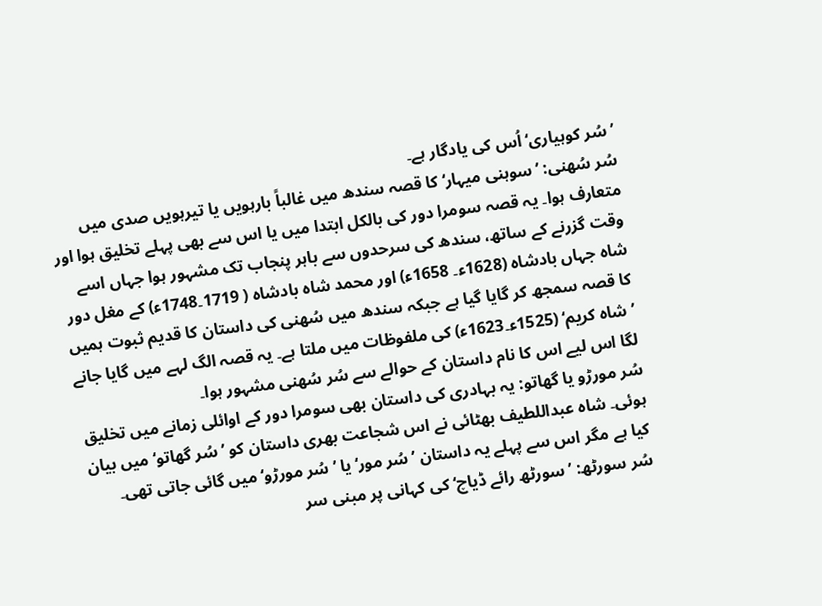’سُر کوہیاری‘ اُس کی یادگار ہے۔
سُر سُھنی: ’سوہنی میہار‘ کا قصہ سندھ میں غالباً بارہویں یا تیرہویں صدی میں متعارف ہوا۔ یہ قصہ سومرا دور کی بالکل ابتدا میں یا اس سے بھی پہلے تخلیق ہوا اور وقت گزرنے کے ساتھ، سندھ کی سرحدوں سے باہر پنجاب تک مشہور ہوا جہاں اسے شاہ جہاں بادشاہ (1628ء۔ 1658ء) اور محمد شاہ بادشاہ ( 1719۔1748ء) کے مغل دور کا قصہ سمجھ کر گایا گیا ہے جبکہ سندھ میں سُھنی کی داستان کا قدیم ثبوت ہمیں ’شاہ کریم‘ (1525ء۔1623ء) کی ملفوظات میں ملتا ہے۔ یہ قصہ الگ لہے میں گایا جانے لگا اس لیے اس کا نام داستان کے حوالے سے سُر سُھنی مشہور ہوا۔
سُر مورڑو یا گھاتو: یہ بہادری کی داستان بھی سومرا دور کے اوائلی زمانے میں تخلیق ہوئی۔ شاہ عبداللطیف بھٹائی نے اس شجاعت بھری داستان کو ’سُر گھاتو‘ میں بیان کیا ہے مگر اس سے پہلے یہ داستان ’سُر مور‘ یا ’سُر مورڑو‘ میں گائی جاتی تھی۔
سُر سورٹھ: ’سورٹھ رائے ڈیاچ‘ کی کہانی پر مبنی سر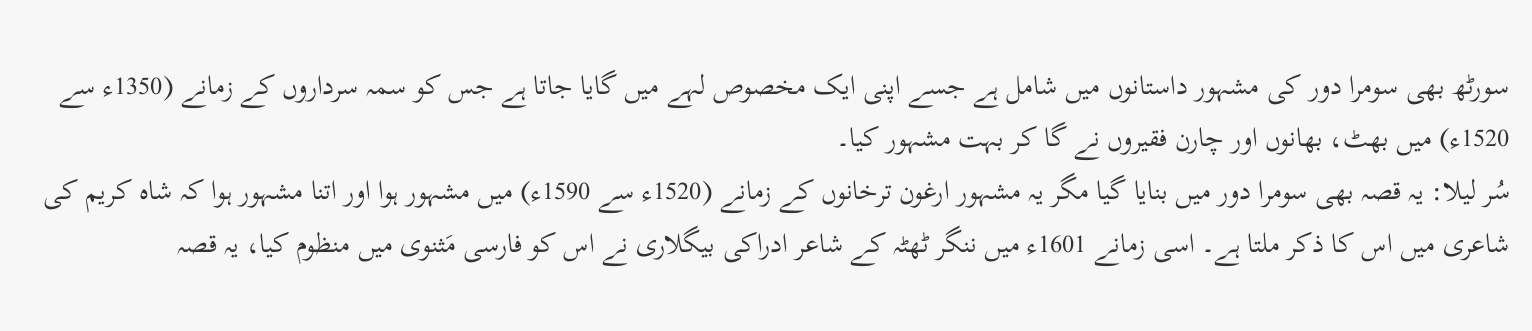سورٹھ بھی سومرا دور کی مشہور داستانوں میں شامل ہے جسے اپنی ایک مخصوص لہے میں گایا جاتا ہے جس کو سمہ سرداروں کے زمانے (1350ء سے 1520ء) میں بھٹ، بھانوں اور چارن فقیروں نے گا کر بہت مشہور کیا۔
سُر لیلا: یہ قصہ بھی سومرا دور میں بنایا گیا مگر یہ مشہور ارغون ترخانوں کے زمانے (1520ء سے 1590ء) میں مشہور ہوا اور اتنا مشہور ہوا کہ شاہ کریم کی شاعری میں اس کا ذکر ملتا ہے۔ اسی زمانے 1601ء میں ننگر ٹھٹہ کے شاعر ادراکی بیگلاری نے اس کو فارسی مَثنوی میں منظوم کیا، یہ قصہ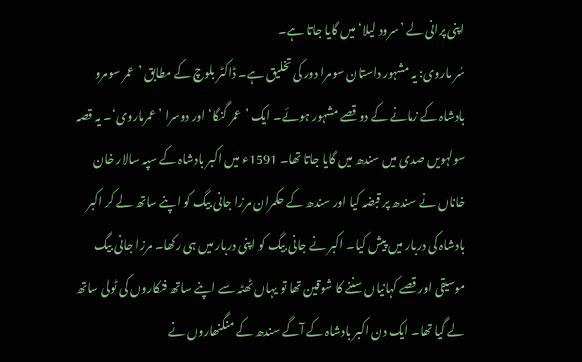اپنی پرانی لے ’سرود لیلا‘ میں گایا جاتا ہے۔
سُر ماروی: یہ مشہور داستان سومرا دور کی تخلیق ہے۔ ڈاکٹر بلوچ کے مطابق ’عمر سومرو بادشاہ کے زمانے کے دو قصے مشہور ہوئے۔ ایک ’عمر گنگا‘ اور دوسرا ’عمرماروی‘۔ یہ قصہ سولہویں صدی میں سندھ میں گایا جاتا تھا۔ 1591ء میں اکبر بادشاہ کے سپہ سالار خان خاناں نے سندھ پر قبضہ کیا اور سندھ کے حکمران مرزا جانی بیگ کو اپنے ساتھ لے کر اکبر بادشاہ کی دربار میں پیش کیا۔ اکبر نے جانی بیگ کو اپنی دربار میں ہی رکھا۔ مرزا جانی بیگ موسیقی اور قصے کہانیاں سننے کا شوقین تھا تو یہاں ٹھٹہ سے اپنے ساتھ فنکاروں کی ٹولی ساتھ لے گیا تھا۔ ایک دن اکبر بادشاہ کے آگے سندھ کے منگنھاروں نے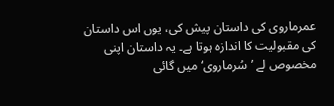عمرماروی کی داستان پیش کی، یوں اس داستان کی مقبولیت کا اندازہ ہوتا ہے۔ یہ داستان اپنی مخصوص لے ’سُرماروی‘ میں گائی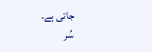جاتی ہے۔
سُر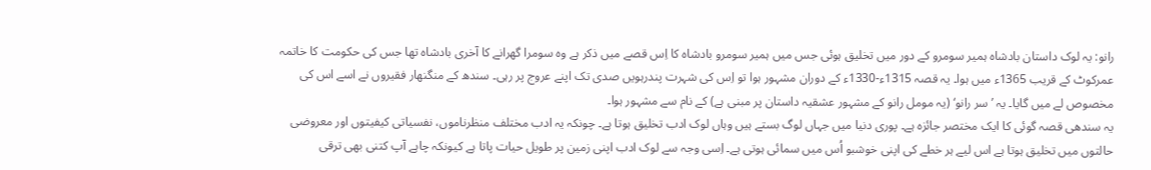رانو: یہ لوک داستان بادشاہ ہمیر سومرو کے دور میں تخلیق ہوئی جس میں ہمیر سومرو بادشاہ کا اِس قصے میں ذکر ہے وہ سومرا گھرانے کا آخری بادشاہ تھا جس کی حکومت کا خاتمہ عمرکوٹ کے قریب 1365ء میں ہوا۔ یہ قصہ 1315ء-1330ء کے دوران مشہور ہوا تو اِس کی شہرت پندرہویں صدی تک اپنے عروج پر رہی۔ سندھ کے منگنھار فقیروں نے اسے اس کی مخصوص لے میں گایا۔ یہ ’سر رانو‘ (یہ مومل رانو کے مشہور عشقیہ داستان پر مبنی ہے) کے نام سے مشہور ہوا۔
یہ سندھی قصہ گوئی کا ایک مختصر جائزہ ہے۔ پوری دنیا میں جہاں لوگ بستے ہیں وہاں لوک ادب تخلیق ہوتا ہے۔ چونکہ یہ ادب مختلف منظرناموں، نفسیاتی کیفیتوں اور معروضی حالتوں میں تخلیق ہوتا ہے اس لیے ہر خطے کی اپنی خوشبو اُس میں سمائی ہوتی ہے۔ اِسی وجہ سے لوک ادب اپنی زمین پر طویل حیات پاتا ہے کیونکہ چاہے آپ کتنی بھی ترقی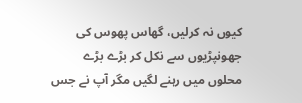کیوں نہ کرلیں، گھاس پھوس کی جھونپڑیوں سے نکل کر بڑے بڑے محلوں میں رہنے لگیں مگر آپ نے جس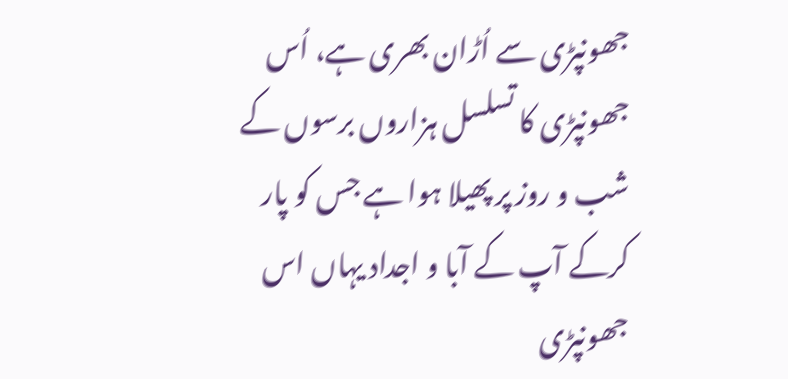جھونپڑی سے اُڑان بھری ہے، اُس جھونپڑی کا تسلسل ہزاروں برسوں کے شب و روز پر پھیلا ہوا ہے جس کو پار کرکے آپ کے آبا و اجداد یہاں اس جھونپڑی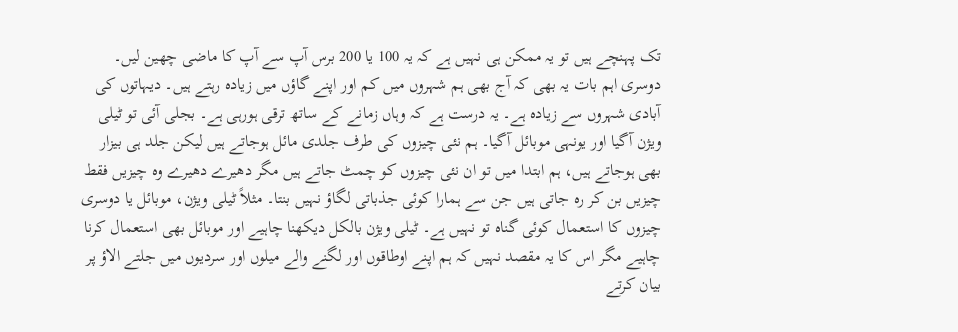تک پہنچے ہیں تو یہ ممکن ہی نہیں ہے کہ یہ 100 یا 200 برس آپ سے آپ کا ماضی چھین لیں۔
دوسری اہم بات یہ بھی کہ آج بھی ہم شہروں میں کم اور اپنے گاؤں میں زیادہ رہتے ہیں۔ دیہاتوں کی آبادی شہروں سے زیادہ ہے۔ یہ درست ہے کہ وہاں زمانے کے ساتھ ترقی ہورہی ہے۔ بجلی آئی تو ٹیلی ویژن آگیا اور یونہی موبائل آگیا۔ ہم نئی چیزوں کی طرف جلدی مائل ہوجاتے ہیں لیکن جلد ہی بیزار بھی ہوجاتے ہیں، ہم ابتدا میں تو ان نئی چیزوں کو چمٹ جاتے ہیں مگر دھیرے دھیرے وہ چیزیں فقط چیزیں بن کر رہ جاتی ہیں جن سے ہمارا کوئی جذباتی لگاؤ نہیں بنتا۔ مثلاً ٹیلی ویژن، موبائل یا دوسری چیزوں کا استعمال کوئی گناہ تو نہیں ہے۔ ٹیلی ویژن بالکل دیکھنا چاہیے اور موبائل بھی استعمال کرنا چاہیے مگر اس کا یہ مقصد نہیں کہ ہم اپنے اوطاقوں اور لگنے والے میلوں اور سردیوں میں جلتے الاؤ پر بیان کرتے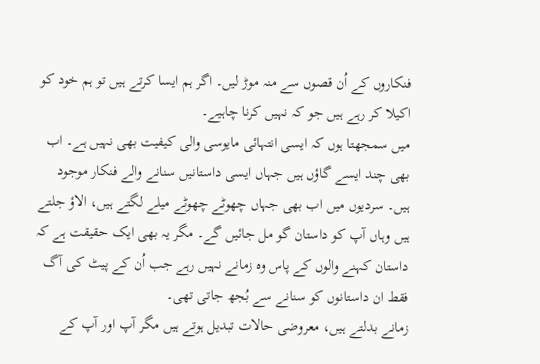فنکاروں کے اُن قصوں سے منہ موڑ لیں۔ اگر ہم ایسا کرتے ہیں تو ہم خود کو اکیلا کر رہے ہیں جو کہ نہیں کرنا چاہیے۔
میں سمجھتا ہوں کہ ایسی انتہائی مایوسی والی کیفیت بھی نہیں ہے۔ اب بھی چند ایسے گاؤں ہیں جہاں ایسی داستانیں سنانے والے فنکار موجود ہیں۔ سردیوں میں اب بھی جہاں چھوٹے چھوٹے میلے لگتے ہیں، الاؤ جلتے ہیں وہاں آپ کو داستان گو مل جائیں گے۔ مگر یہ بھی ایک حقیقت ہے کہ داستان کہنے والوں کے پاس وہ زمانے نہیں رہے جب اُن کے پیٹ کی آگ فقط ان داستانوں کو سنانے سے بُجھ جاتی تھی۔
زمانے بدلتے ہیں، معروضی حالات تبدیل ہوتے ہیں مگر آپ اور آپ کے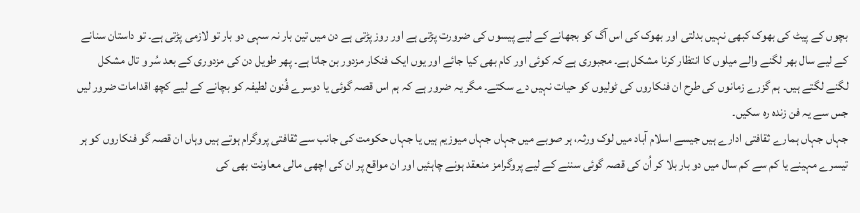بچوں کے پیٹ کی بھوک کبھی نہیں بدلتی اور بھوک کی اس آگ کو بجھانے کے لیے پیسوں کی ضرورت پڑتی ہے اور روز پڑتی ہے دن میں تین بار نہ سہی دو بار تو لازمی پڑتی ہے۔ تو داستان سنانے کے لیے سال بھر لگنے والے میلوں کا انتظار کرنا مشکل ہے۔ مجبوری ہے کہ کوئی اور کام بھی کیا جائے اور یوں ایک فنکار مزدور بن جاتا ہے۔ پھر طویل دن کی مزدوری کے بعد سُر و تال مشکل لگنے لگتے ہیں۔ ہم گزرے زمانوں کی طرح ان فنکاروں کی ٹولیوں کو حیات نہیں دے سکتے۔ مگر یہ ضرور ہے کہ ہم اس قصہ گوئی یا دوسرے فُنون لطیفہ کو بچانے کے لیے کچھ اقدامات ضرور لیں جس سے یہ فن زندہ رہ سکیں۔
جہاں جہاں ہمارے ثقافتی ادارے ہیں جیسے اسلام آباد میں لوک ورثہ، ہر صوبے میں جہاں جہاں میوزیم ہیں یا جہاں حکومت کی جانب سے ثقافتی پروگرام ہوتے ہیں وہاں ان قصہ گو فنکاروں کو ہر تیسرے مہینے یا کم سے کم سال میں دو بار بلا کر اُن کی قصہ گوئی سننے کے لیے پروگرامز منعقد ہونے چاہئیں اور ان مواقع پر ان کی اچھی مالی معاونت بھی کی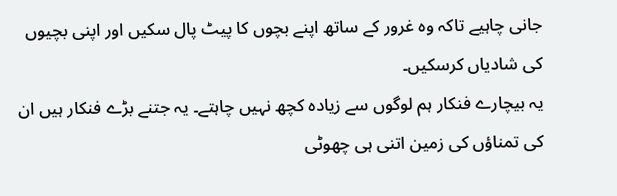جانی چاہیے تاکہ وہ غرور کے ساتھ اپنے بچوں کا پیٹ پال سکیں اور اپنی بچیوں کی شادیاں کرسکیں۔
یہ بیچارے فنکار ہم لوگوں سے زیادہ کچھ نہیں چاہتے۔ یہ جتنے بڑے فنکار ہیں ان کی تمناؤں کی زمین اتنی ہی چھوٹی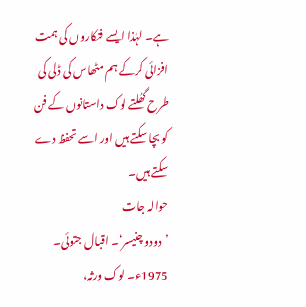ہے۔ لہٰذا ایسے فنکاروں کی ہمت افزائی کرکے ہم مٹھاس کی ڈلی کی طرح گھُلتے لوک داستانوں کے فن کو بچا سکتے ہیں اور اسے تحفظ دے سکتے ہیں۔
حوالہ جات
’دودو چنیسر‘۔ اقبال جتوئی۔ 1975ء۔ لوک ورثہ،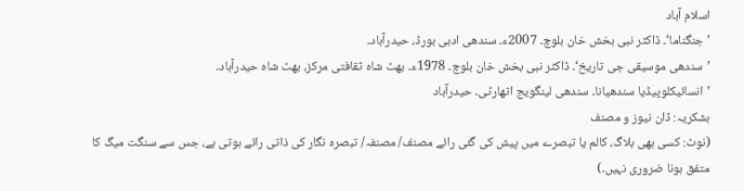اسلام آباد
’جنگناما‘۔ ڈاکٹر نبی بخش خان بلوچ۔ 2007ء۔ سندھی ادبی بورڈ، حیدرآباد۔
’سندھی موسیقی جی تاریخ‘۔ ڈاکٹر نبی بخش خان بلوچ۔ 1978ء۔ بھٹ شاہ ثقافتی مرکز، بھٹ شاہ حیدرآباد۔
’انسائیکلوپیڈیا سندھیانا۔ سندھی لینگویج اتھارٹی۔ حیدرآباد
بشکریہ: ڈان نیوز و مصنف
(نوٹ: کسی بھی بلاگ، کالم یا تبصرے میں پیش کی گئی رائے مصنف/ مصنفہ/ تبصرہ نگار کی ذاتی رائے ہوتی ہے، جس سے سنگت میگ کا متفق ہونا ضروری نہیں۔)